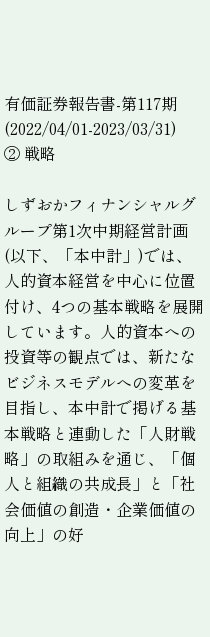有価証券報告書-第117期(2022/04/01-2023/03/31)
② 戦略

しずおかフィナンシャルグループ第1次中期経営計画(以下、「本中計」)では、人的資本経営を中心に位置付け、4つの基本戦略を展開しています。人的資本への投資等の観点では、新たなビジネスモデルへの変革を目指し、本中計で掲げる基本戦略と連動した「人財戦略」の取組みを通じ、「個人と組織の共成長」と「社会価値の創造・企業価値の向上」の好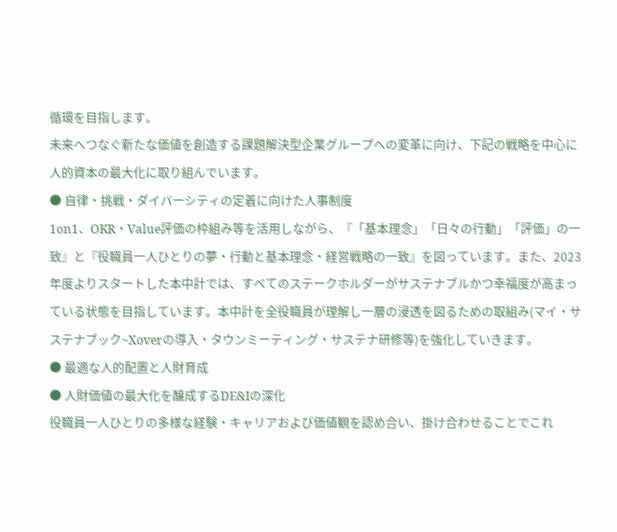循環を目指します。
未来へつなぐ新たな価値を創造する課題解決型企業グループへの変革に向け、下記の戦略を中心に人的資本の最大化に取り組んでいます。
● 自律・挑戦・ダイバーシティの定着に向けた人事制度
1on1、OKR・Value評価の枠組み等を活用しながら、『「基本理念」「日々の行動」「評価」の一致』と『役職員一人ひとりの夢・行動と基本理念・経営戦略の一致』を図っています。また、2023年度よりスタートした本中計では、すべてのステークホルダーがサステナブルかつ幸福度が高まっている状態を目指しています。本中計を全役職員が理解し一層の浸透を図るための取組み(マイ・サステナブック~Xoverの導入・タウンミーティング・サステナ研修等)を強化していきます。
● 最適な人的配置と人財育成
● 人財価値の最大化を醸成するDE&Iの深化
役職員一人ひとりの多様な経験・キャリアおよび価値観を認め合い、掛け合わせることでこれ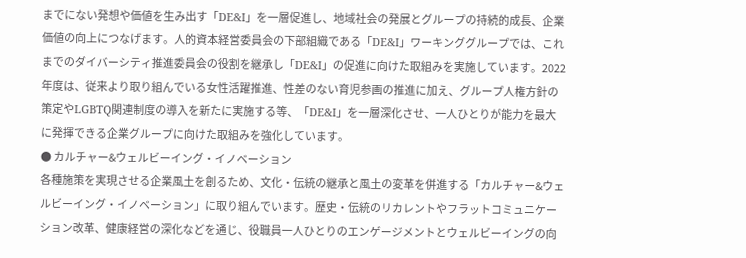までにない発想や価値を生み出す「DE&I」を一層促進し、地域社会の発展とグループの持続的成長、企業価値の向上につなげます。人的資本経営委員会の下部組織である「DE&I」ワーキンググループでは、これまでのダイバーシティ推進委員会の役割を継承し「DE&I」の促進に向けた取組みを実施しています。2022年度は、従来より取り組んでいる女性活躍推進、性差のない育児参画の推進に加え、グループ人権方針の策定やLGBTQ関連制度の導入を新たに実施する等、「DE&I」を一層深化させ、一人ひとりが能力を最大に発揮できる企業グループに向けた取組みを強化しています。
● カルチャー&ウェルビーイング・イノベーション
各種施策を実現させる企業風土を創るため、文化・伝統の継承と風土の変革を併進する「カルチャー&ウェルビーイング・イノベーション」に取り組んでいます。歴史・伝統のリカレントやフラットコミュニケーション改革、健康経営の深化などを通じ、役職員一人ひとりのエンゲージメントとウェルビーイングの向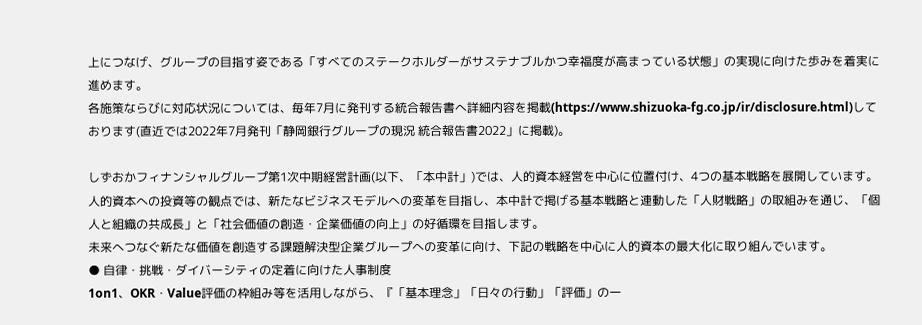上につなげ、グループの目指す姿である「すべてのステークホルダーがサステナブルかつ幸福度が高まっている状態」の実現に向けた歩みを着実に進めます。
各施策ならびに対応状況については、毎年7月に発刊する統合報告書へ詳細内容を掲載(https://www.shizuoka-fg.co.jp/ir/disclosure.html)しております(直近では2022年7月発刊「静岡銀行グループの現況 統合報告書2022」に掲載)。

しずおかフィナンシャルグループ第1次中期経営計画(以下、「本中計」)では、人的資本経営を中心に位置付け、4つの基本戦略を展開しています。人的資本への投資等の観点では、新たなビジネスモデルへの変革を目指し、本中計で掲げる基本戦略と連動した「人財戦略」の取組みを通じ、「個人と組織の共成長」と「社会価値の創造・企業価値の向上」の好循環を目指します。
未来へつなぐ新たな価値を創造する課題解決型企業グループへの変革に向け、下記の戦略を中心に人的資本の最大化に取り組んでいます。
● 自律・挑戦・ダイバーシティの定着に向けた人事制度
1on1、OKR・Value評価の枠組み等を活用しながら、『「基本理念」「日々の行動」「評価」の一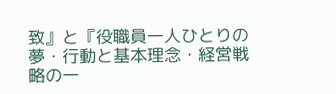致』と『役職員一人ひとりの夢・行動と基本理念・経営戦略の一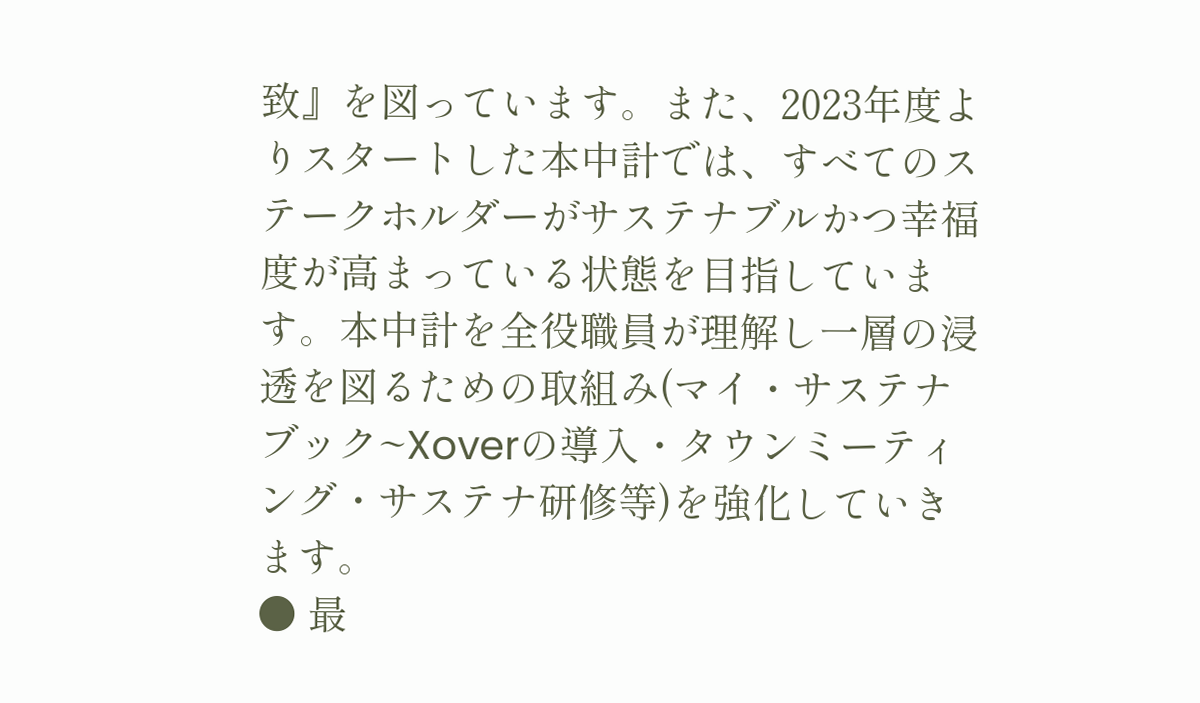致』を図っています。また、2023年度よりスタートした本中計では、すべてのステークホルダーがサステナブルかつ幸福度が高まっている状態を目指しています。本中計を全役職員が理解し一層の浸透を図るための取組み(マイ・サステナブック~Xoverの導入・タウンミーティング・サステナ研修等)を強化していきます。
● 最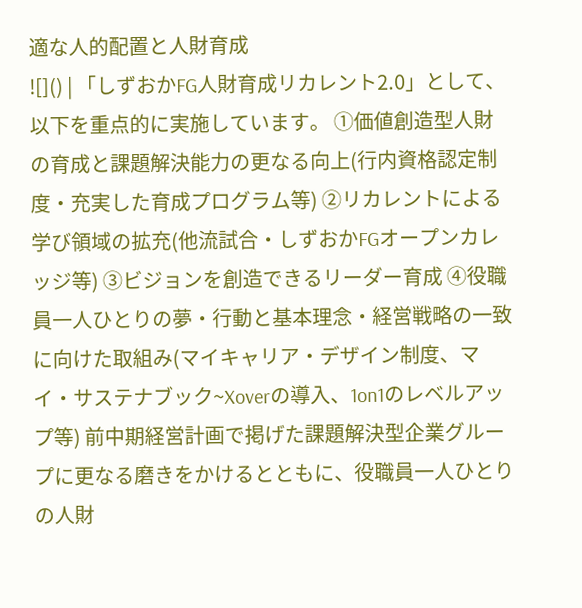適な人的配置と人財育成
![]() | 「しずおかFG人財育成リカレント2.0」として、以下を重点的に実施しています。 ①価値創造型人財の育成と課題解決能力の更なる向上(行内資格認定制度・充実した育成プログラム等) ②リカレントによる学び領域の拡充(他流試合・しずおかFGオープンカレッジ等) ③ビジョンを創造できるリーダー育成 ④役職員一人ひとりの夢・行動と基本理念・経営戦略の一致に向けた取組み(マイキャリア・デザイン制度、マイ・サステナブック~Xoverの導入、1on1のレベルアップ等) 前中期経営計画で掲げた課題解決型企業グループに更なる磨きをかけるとともに、役職員一人ひとりの人財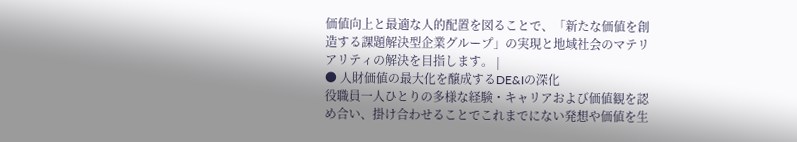価値向上と最適な人的配置を図ることで、「新たな価値を創造する課題解決型企業グループ」の実現と地域社会のマテリアリティの解決を目指します。 |
● 人財価値の最大化を醸成するDE&Iの深化
役職員一人ひとりの多様な経験・キャリアおよび価値観を認め合い、掛け合わせることでこれまでにない発想や価値を生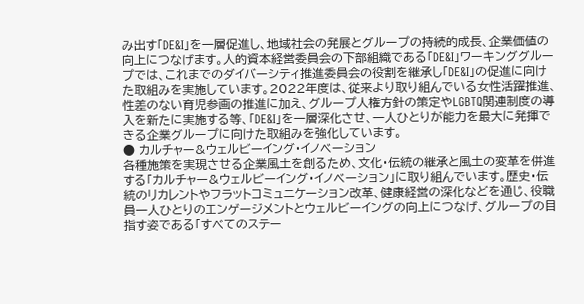み出す「DE&I」を一層促進し、地域社会の発展とグループの持続的成長、企業価値の向上につなげます。人的資本経営委員会の下部組織である「DE&I」ワーキンググループでは、これまでのダイバーシティ推進委員会の役割を継承し「DE&I」の促進に向けた取組みを実施しています。2022年度は、従来より取り組んでいる女性活躍推進、性差のない育児参画の推進に加え、グループ人権方針の策定やLGBTQ関連制度の導入を新たに実施する等、「DE&I」を一層深化させ、一人ひとりが能力を最大に発揮できる企業グループに向けた取組みを強化しています。
● カルチャー&ウェルビーイング・イノベーション
各種施策を実現させる企業風土を創るため、文化・伝統の継承と風土の変革を併進する「カルチャー&ウェルビーイング・イノベーション」に取り組んでいます。歴史・伝統のリカレントやフラットコミュニケーション改革、健康経営の深化などを通じ、役職員一人ひとりのエンゲージメントとウェルビーイングの向上につなげ、グループの目指す姿である「すべてのステー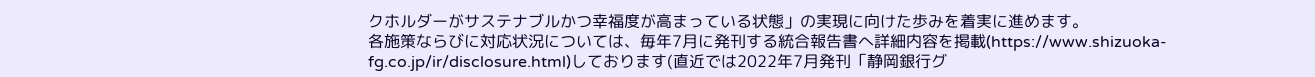クホルダーがサステナブルかつ幸福度が高まっている状態」の実現に向けた歩みを着実に進めます。
各施策ならびに対応状況については、毎年7月に発刊する統合報告書へ詳細内容を掲載(https://www.shizuoka-fg.co.jp/ir/disclosure.html)しております(直近では2022年7月発刊「静岡銀行グ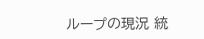ループの現況 統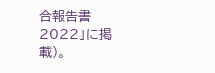合報告書2022」に掲載)。